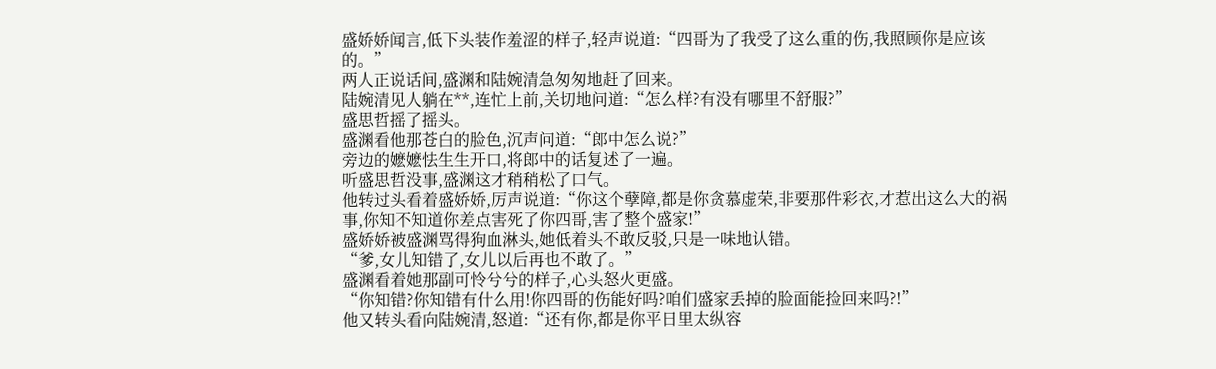盛娇娇闻言,低下头装作羞涩的样子,轻声说道:“四哥为了我受了这么重的伤,我照顾你是应该的。”
两人正说话间,盛渊和陆婉清急匆匆地赶了回来。
陆婉清见人躺在**,连忙上前,关切地问道:“怎么样?有没有哪里不舒服?”
盛思哲摇了摇头。
盛渊看他那苍白的脸色,沉声问道:“郎中怎么说?”
旁边的嬷嬷怯生生开口,将郎中的话复述了一遍。
听盛思哲没事,盛渊这才稍稍松了口气。
他转过头看着盛娇娇,厉声说道:“你这个孽障,都是你贪慕虚荣,非要那件彩衣,才惹出这么大的祸事,你知不知道你差点害死了你四哥,害了整个盛家!”
盛娇娇被盛渊骂得狗血淋头,她低着头不敢反驳,只是一味地认错。
“爹,女儿知错了,女儿以后再也不敢了。”
盛渊看着她那副可怜兮兮的样子,心头怒火更盛。
“你知错?你知错有什么用!你四哥的伤能好吗?咱们盛家丢掉的脸面能捡回来吗?!”
他又转头看向陆婉清,怒道:“还有你,都是你平日里太纵容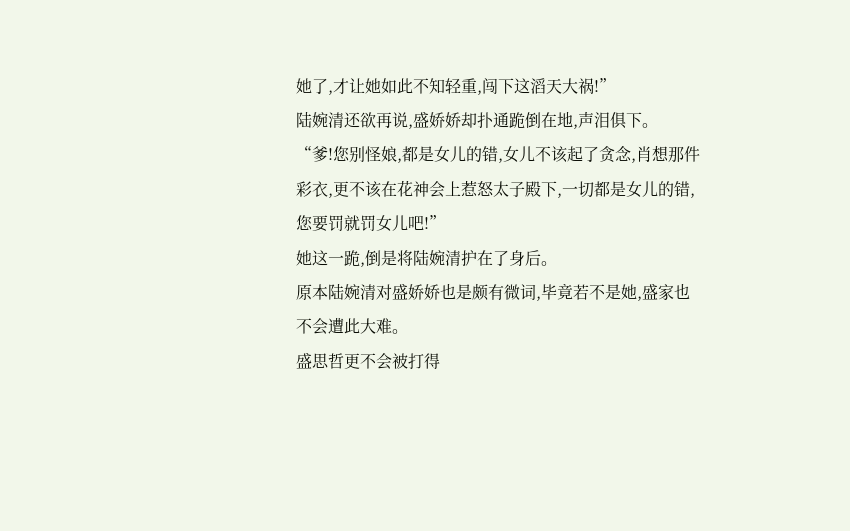她了,才让她如此不知轻重,闯下这滔天大祸!”
陆婉清还欲再说,盛娇娇却扑通跪倒在地,声泪俱下。
“爹!您别怪娘,都是女儿的错,女儿不该起了贪念,肖想那件彩衣,更不该在花神会上惹怒太子殿下,一切都是女儿的错,您要罚就罚女儿吧!”
她这一跪,倒是将陆婉清护在了身后。
原本陆婉清对盛娇娇也是颇有微词,毕竟若不是她,盛家也不会遭此大难。
盛思哲更不会被打得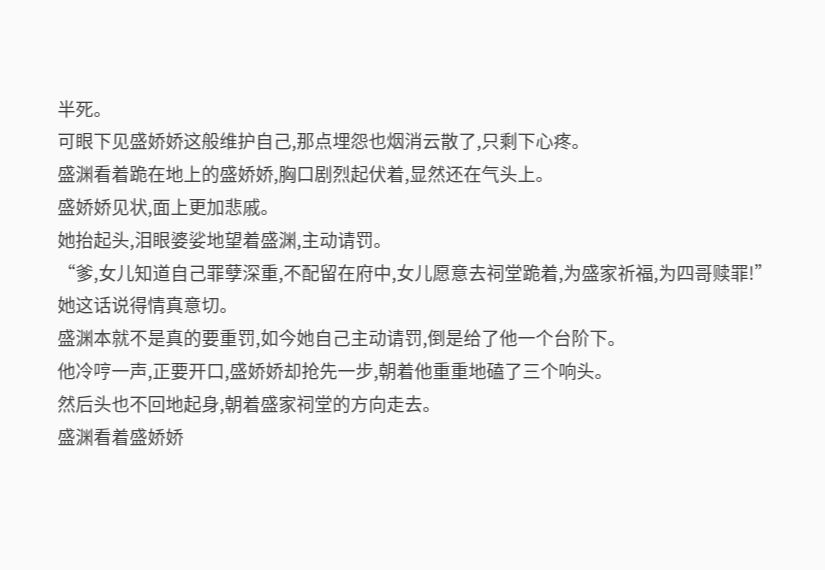半死。
可眼下见盛娇娇这般维护自己,那点埋怨也烟消云散了,只剩下心疼。
盛渊看着跪在地上的盛娇娇,胸口剧烈起伏着,显然还在气头上。
盛娇娇见状,面上更加悲戚。
她抬起头,泪眼婆娑地望着盛渊,主动请罚。
“爹,女儿知道自己罪孽深重,不配留在府中,女儿愿意去祠堂跪着,为盛家祈福,为四哥赎罪!”
她这话说得情真意切。
盛渊本就不是真的要重罚,如今她自己主动请罚,倒是给了他一个台阶下。
他冷哼一声,正要开口,盛娇娇却抢先一步,朝着他重重地磕了三个响头。
然后头也不回地起身,朝着盛家祠堂的方向走去。
盛渊看着盛娇娇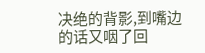决绝的背影,到嘴边的话又咽了回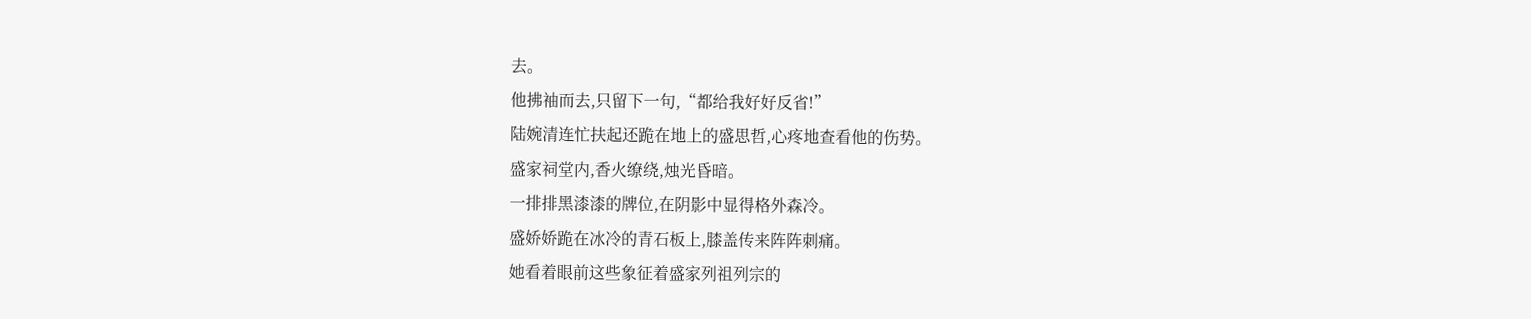去。
他拂袖而去,只留下一句,“都给我好好反省!”
陆婉清连忙扶起还跪在地上的盛思哲,心疼地查看他的伤势。
盛家祠堂内,香火缭绕,烛光昏暗。
一排排黑漆漆的牌位,在阴影中显得格外森冷。
盛娇娇跪在冰冷的青石板上,膝盖传来阵阵刺痛。
她看着眼前这些象征着盛家列祖列宗的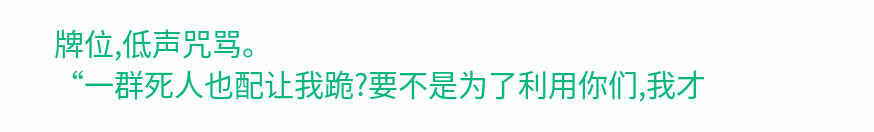牌位,低声咒骂。
“一群死人也配让我跪?要不是为了利用你们,我才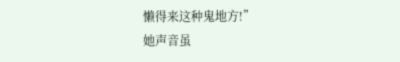懒得来这种鬼地方!”
她声音虽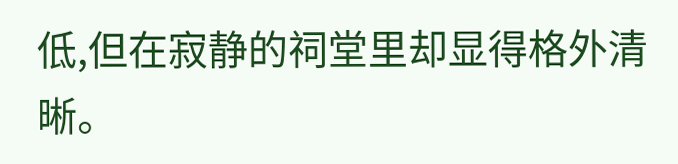低,但在寂静的祠堂里却显得格外清晰。